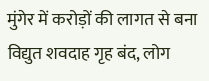मुंगेर में करोड़ों की लागत से बना विद्युत शवदाह गृह बंद, लोग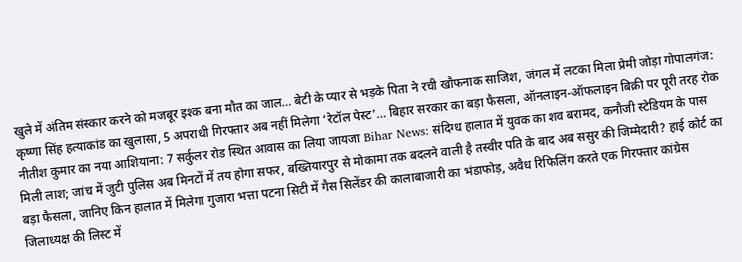खुले में अंतिम संस्कार करने को मजबूर इश्क बना मौत का जाल… बेटी के प्यार से भड़के पिता ने रची खौफनाक साजिश, जंगल में लटका मिला प्रेमी जोड़ा गोपालगंज: कृष्णा सिंह हत्याकांड का खुलासा, 5 अपराधी गिरफ्तार अब नहीं मिलेगा ‘रेटॉल पेस्ट’… बिहार सरकार का बड़ा फैसला, ऑनलाइन-ऑफलाइन बिक्री पर पूरी तरह रोक नीतीश कुमार का नया आशियाना: 7 सर्कुलर रोड स्थित आवास का लिया जायजा Bihar News: संदिग्ध हालात में युवक का शव बरामद, कनौजी स्टेडियम के पास मिली लाश; जांच में जुटी पुलिस अब मिनटों में तय होगा सफर, बख्तियारपुर से मोकामा तक बदलने वाली है तस्वीर पति के बाद अब ससुर की जिम्मेदारी? हाई कोर्ट का बड़ा फैसला, जानिए किन हालात में मिलेगा गुजारा भत्ता पटना सिटी में गैस सिलेंडर की कालाबाजारी का भंडाफोड़, अवैध रिफिलिंग करते एक गिरफ्तार कांग्रेस जिलाध्यक्ष की लिस्ट में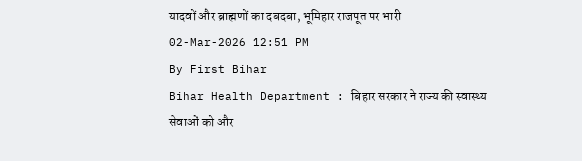यादवों और ब्राह्मणों का दबदबा, भूमिहार राजपूत पर भारी
02-Mar-2026 12:51 PM
By First Bihar
Bihar Health Department : बिहार सरकार ने राज्य की स्वास्थ्य सेवाओं को और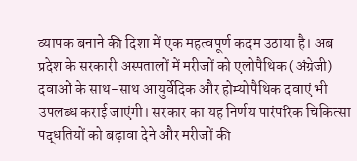व्यापक बनाने की दिशा में एक महत्वपूर्ण कदम उठाया है। अब प्रदेश के सरकारी अस्पतालों में मरीजों को एलोपैथिक (अंग्रेजी) दवाओं के साथ-साथ आयुर्वेदिक और होम्योपैथिक दवाएं भी उपलब्ध कराई जाएंगी। सरकार का यह निर्णय पारंपरिक चिकित्सा पद्धतियों को बढ़ावा देने और मरीजों की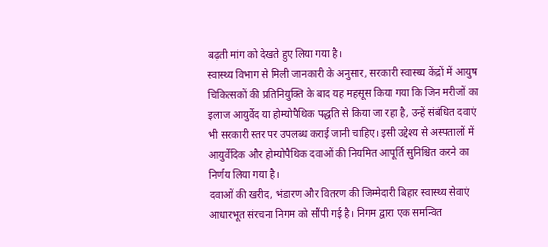बढ़ती मांग को देखते हुए लिया गया है।
स्वास्थ्य विभाग से मिली जानकारी के अनुसार, सरकारी स्वास्थ्य केंद्रों में आयुष चिकित्सकों की प्रतिनियुक्ति के बाद यह महसूस किया गया कि जिन मरीजों का इलाज आयुर्वेद या होम्योपैथिक पद्धति से किया जा रहा है, उन्हें संबंधित दवाएं भी सरकारी स्तर पर उपलब्ध कराई जानी चाहिए। इसी उद्देश्य से अस्पतालों में आयुर्वेदिक और होम्योपैथिक दवाओं की नियमित आपूर्ति सुनिश्चित करने का निर्णय लिया गया है।
दवाओं की खरीद, भंडारण और वितरण की जिम्मेदारी बिहार स्वास्थ्य सेवाएं आधारभूत संरचना निगम को सौंपी गई है। निगम द्वारा एक समन्वित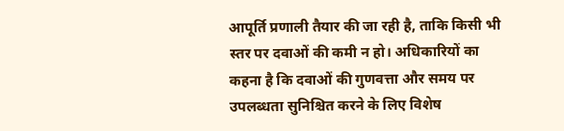आपूर्ति प्रणाली तैयार की जा रही है, ताकि किसी भी स्तर पर दवाओं की कमी न हो। अधिकारियों का कहना है कि दवाओं की गुणवत्ता और समय पर उपलब्धता सुनिश्चित करने के लिए विशेष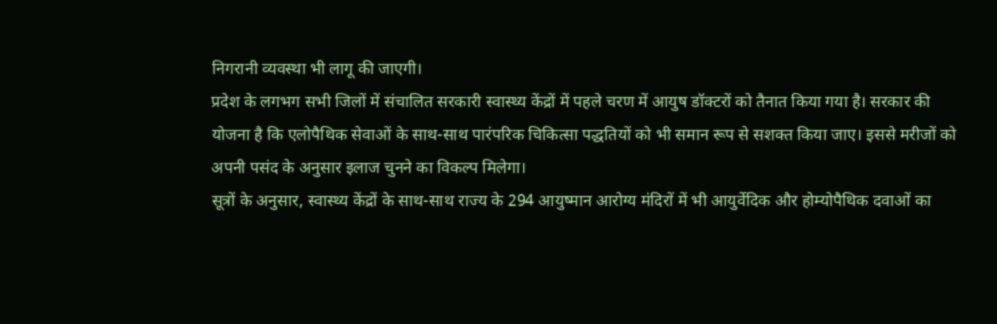निगरानी व्यवस्था भी लागू की जाएगी।
प्रदेश के लगभग सभी जिलों में संचालित सरकारी स्वास्थ्य केंद्रों में पहले चरण में आयुष डॉक्टरों को तैनात किया गया है। सरकार की योजना है कि एलोपैथिक सेवाओं के साथ-साथ पारंपरिक चिकित्सा पद्धतियों को भी समान रूप से सशक्त किया जाए। इससे मरीजों को अपनी पसंद के अनुसार इलाज चुनने का विकल्प मिलेगा।
सूत्रों के अनुसार, स्वास्थ्य केंद्रों के साथ-साथ राज्य के 294 आयुष्मान आरोग्य मंदिरों में भी आयुर्वेदिक और होम्योपैथिक दवाओं का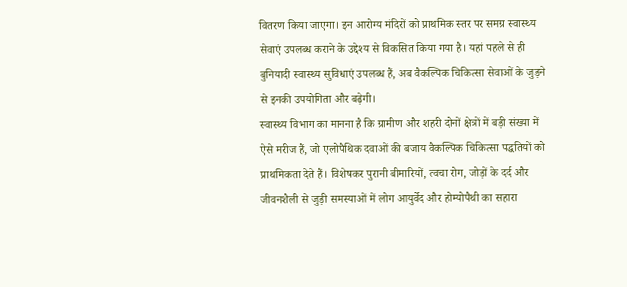वितरण किया जाएगा। इन आरोग्य मंदिरों को प्राथमिक स्तर पर समग्र स्वास्थ्य सेवाएं उपलब्ध कराने के उद्देश्य से विकसित किया गया है। यहां पहले से ही बुनियादी स्वास्थ्य सुविधाएं उपलब्ध हैं, अब वैकल्पिक चिकित्सा सेवाओं के जुड़ने से इनकी उपयोगिता और बढ़ेगी।
स्वास्थ्य विभाग का मानना है कि ग्रामीण और शहरी दोनों क्षेत्रों में बड़ी संख्या में ऐसे मरीज हैं, जो एलोपैथिक दवाओं की बजाय वैकल्पिक चिकित्सा पद्धतियों को प्राथमिकता देते हैं। विशेषकर पुरानी बीमारियों, त्वचा रोग, जोड़ों के दर्द और जीवनशैली से जुड़ी समस्याओं में लोग आयुर्वेद और होम्योपैथी का सहारा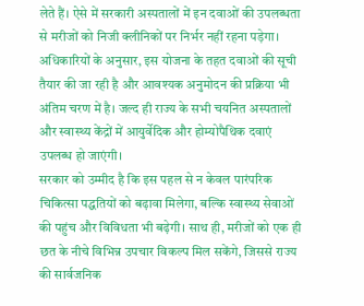लेते हैं। ऐसे में सरकारी अस्पतालों में इन दवाओं की उपलब्धता से मरीजों को निजी क्लीनिकों पर निर्भर नहीं रहना पड़ेगा।
अधिकारियों के अनुसार, इस योजना के तहत दवाओं की सूची तैयार की जा रही है और आवश्यक अनुमोदन की प्रक्रिया भी अंतिम चरण में है। जल्द ही राज्य के सभी चयनित अस्पतालों और स्वास्थ्य केंद्रों में आयुर्वेदिक और होम्योपैथिक दवाएं उपलब्ध हो जाएंगी।
सरकार को उम्मीद है कि इस पहल से न केवल पारंपरिक चिकित्सा पद्धतियों को बढ़ावा मिलेगा, बल्कि स्वास्थ्य सेवाओं की पहुंच और विविधता भी बढ़ेगी। साथ ही, मरीजों को एक ही छत के नीचे विभिन्न उपचार विकल्प मिल सकेंगे, जिससे राज्य की सार्वजनिक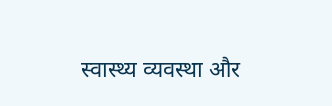स्वास्थ्य व्यवस्था और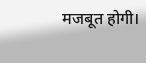मजबूत होगी।